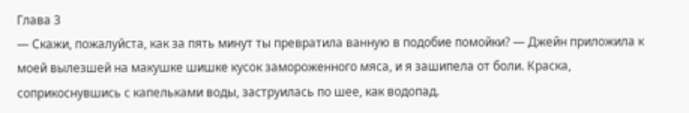Глава 3
— Скажи, пожалуйста, как за пять минут ты превратила ванную в подобие помойки? — Джейн приложила к моей вылезшей на макушке шишке кусок замороженного мяса, и я зашипела от боли. Краска, соприкоснувшись с капельками воды, заструилась по шее, как водопад.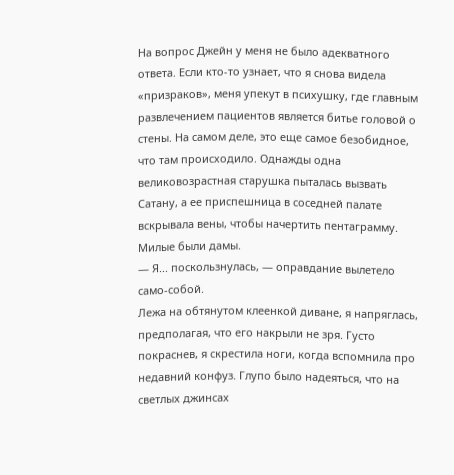На вопрос Джейн у меня не было адекватного ответа. Если кто-то узнает, что я снова видела «призраков», меня упекут в психушку, где главным развлечением пациентов является битье головой о стены. На самом деле, это еще самое безобидное, что там происходило. Однажды одна великовозрастная старушка пыталась вызвать Сатану, а ее приспешница в соседней палате вскрывала вены, чтобы начертить пентаграмму. Милые были дамы.
— Я... поскользнулась, — оправдание вылетело само-собой.
Лежа на обтянутом клеенкой диване, я напряглась, предполагая, что его накрыли не зря. Густо покраснев, я скрестила ноги, когда вспомнила про недавний конфуз. Глупо было надеяться, что на светлых джинсах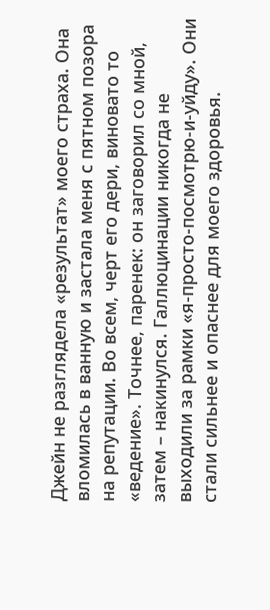Джейн не разглядела «результат» моего страха. Она вломилась в ванную и застала меня с пятном позора на репутации. Во всем, черт его дери, виновато то «ведение». Точнее, паренек: он заговорил со мной, затем – накинулся. Галлюцинации никогда не выходили за рамки «я-просто-посмотрю-и-уйду». Они стали сильнее и опаснее для моего здоровья.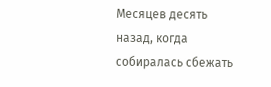Месяцев десять назад, когда собиралась сбежать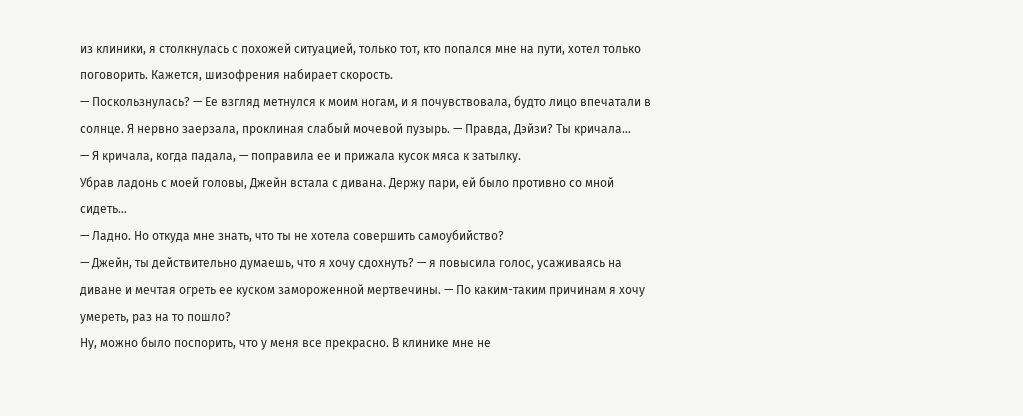из клиники, я столкнулась с похожей ситуацией, только тот, кто попался мне на пути, хотел только поговорить. Кажется, шизофрения набирает скорость.
— Поскользнулась? — Ее взгляд метнулся к моим ногам, и я почувствовала, будто лицо впечатали в солнце. Я нервно заерзала, проклиная слабый мочевой пузырь. — Правда, Дэйзи? Ты кричала...
— Я кричала, когда падала, — поправила ее и прижала кусок мяса к затылку.
Убрав ладонь с моей головы, Джейн встала с дивана. Держу пари, ей было противно со мной сидеть...
— Ладно. Но откуда мне знать, что ты не хотела совершить самоубийство?
— Джейн, ты действительно думаешь, что я хочу сдохнуть? — я повысила голос, усаживаясь на диване и мечтая огреть ее куском замороженной мертвечины. — По каким-таким причинам я хочу умереть, раз на то пошло?
Ну, можно было поспорить, что у меня все прекрасно. В клинике мне не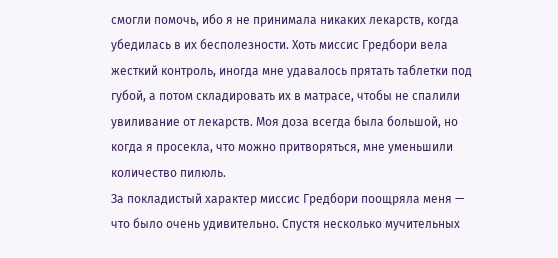смогли помочь, ибо я не принимала никаких лекарств, когда убедилась в их бесполезности. Хоть миссис Гредбори вела жесткий контроль, иногда мне удавалось прятать таблетки под губой, а потом складировать их в матрасе, чтобы не спалили увиливание от лекарств. Моя доза всегда была большой, но когда я просекла, что можно притворяться, мне уменьшили количество пилюль.
За покладистый характер миссис Гредбори поощряла меня — что было очень удивительно. Спустя несколько мучительных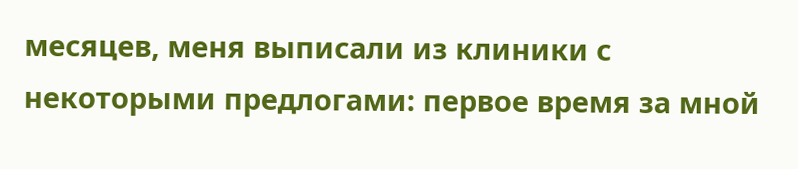месяцев, меня выписали из клиники с некоторыми предлогами: первое время за мной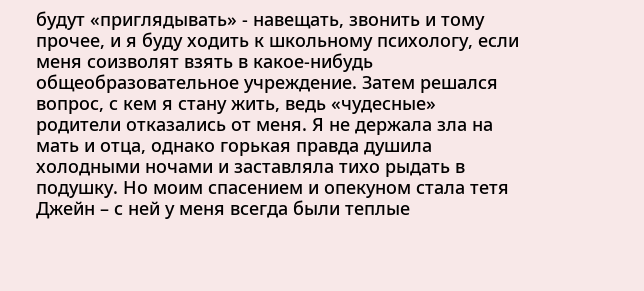будут «приглядывать» - навещать, звонить и тому прочее, и я буду ходить к школьному психологу, если меня соизволят взять в какое-нибудь общеобразовательное учреждение. Затем решался вопрос, с кем я стану жить, ведь «чудесные» родители отказались от меня. Я не держала зла на мать и отца, однако горькая правда душила холодными ночами и заставляла тихо рыдать в подушку. Но моим спасением и опекуном стала тетя Джейн – с ней у меня всегда были теплые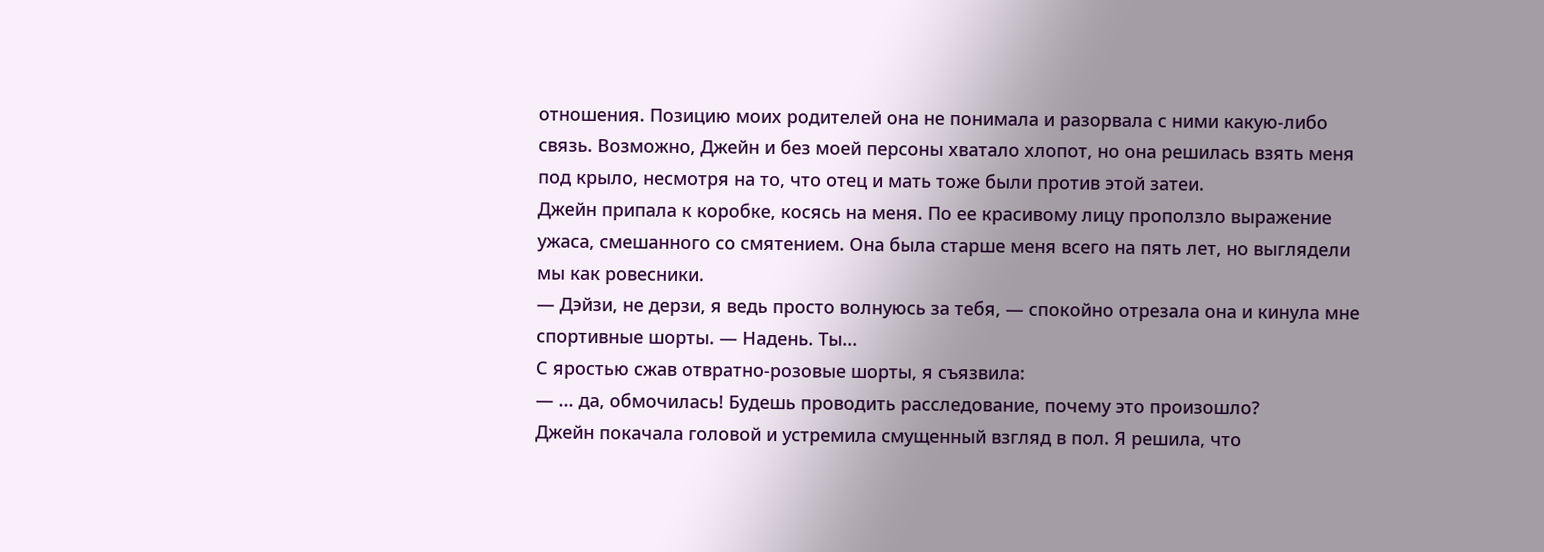отношения. Позицию моих родителей она не понимала и разорвала с ними какую-либо связь. Возможно, Джейн и без моей персоны хватало хлопот, но она решилась взять меня под крыло, несмотря на то, что отец и мать тоже были против этой затеи.
Джейн припала к коробке, косясь на меня. По ее красивому лицу проползло выражение ужаса, смешанного со смятением. Она была старше меня всего на пять лет, но выглядели мы как ровесники.
— Дэйзи, не дерзи, я ведь просто волнуюсь за тебя, — спокойно отрезала она и кинула мне спортивные шорты. — Надень. Ты...
С яростью сжав отвратно-розовые шорты, я съязвила:
— ... да, обмочилась! Будешь проводить расследование, почему это произошло?
Джейн покачала головой и устремила смущенный взгляд в пол. Я решила, что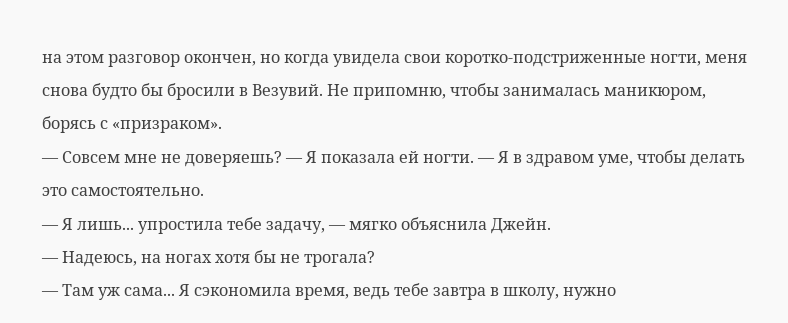на этом разговор окончен, но когда увидела свои коротко-подстриженные ногти, меня снова будто бы бросили в Везувий. Не припомню, чтобы занималась маникюром, борясь с «призраком».
— Совсем мне не доверяешь? — Я показала ей ногти. — Я в здравом уме, чтобы делать это самостоятельно.
— Я лишь... упростила тебе задачу, — мягко объяснила Джейн.
— Надеюсь, на ногах хотя бы не трогала?
— Там уж сама... Я сэкономила время, ведь тебе завтра в школу, нужно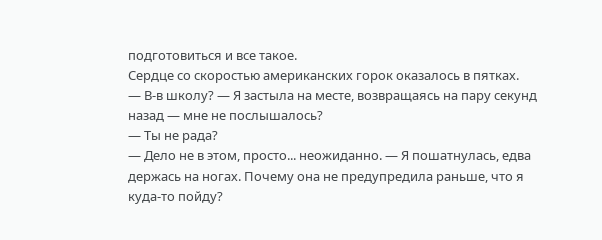подготовиться и все такое.
Сердце со скоростью американских горок оказалось в пятках.
— В-в школу? — Я застыла на месте, возвращаясь на пару секунд назад — мне не послышалось?
— Ты не рада?
— Дело не в этом, просто... неожиданно. — Я пошатнулась, едва держась на ногах. Почему она не предупредила раньше, что я куда-то пойду?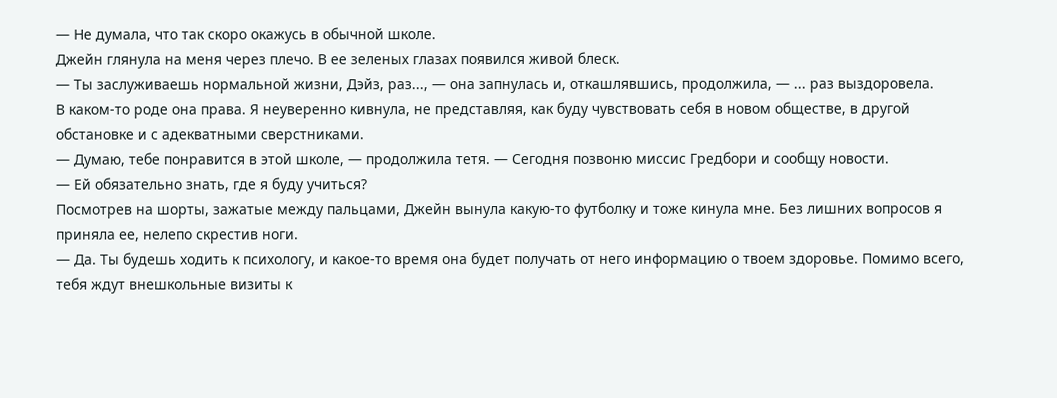— Не думала, что так скоро окажусь в обычной школе.
Джейн глянула на меня через плечо. В ее зеленых глазах появился живой блеск.
— Ты заслуживаешь нормальной жизни, Дэйз, раз..., — она запнулась и, откашлявшись, продолжила, — ... раз выздоровела.
В каком-то роде она права. Я неуверенно кивнула, не представляя, как буду чувствовать себя в новом обществе, в другой обстановке и с адекватными сверстниками.
— Думаю, тебе понравится в этой школе, — продолжила тетя. — Сегодня позвоню миссис Гредбори и сообщу новости.
— Ей обязательно знать, где я буду учиться?
Посмотрев на шорты, зажатые между пальцами, Джейн вынула какую-то футболку и тоже кинула мне. Без лишних вопросов я приняла ее, нелепо скрестив ноги.
— Да. Ты будешь ходить к психологу, и какое-то время она будет получать от него информацию о твоем здоровье. Помимо всего, тебя ждут внешкольные визиты к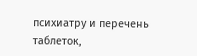психиатру и перечень таблеток,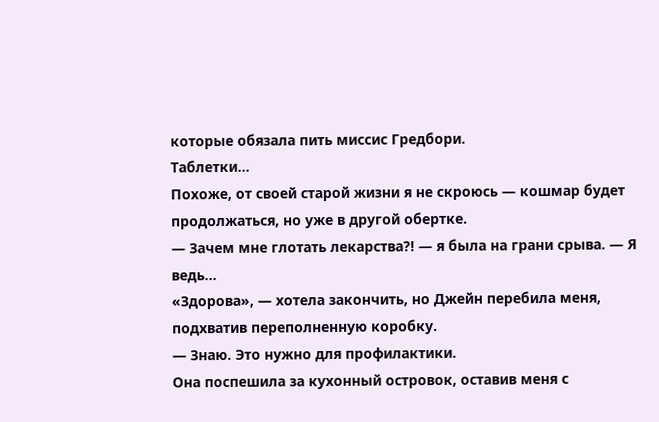которые обязала пить миссис Гредбори.
Таблетки...
Похоже, от своей старой жизни я не скроюсь — кошмар будет продолжаться, но уже в другой обертке.
— Зачем мне глотать лекарства?! — я была на грани срыва. — Я ведь...
«Здорова», — хотела закончить, но Джейн перебила меня, подхватив переполненную коробку.
— Знаю. Это нужно для профилактики.
Она поспешила за кухонный островок, оставив меня с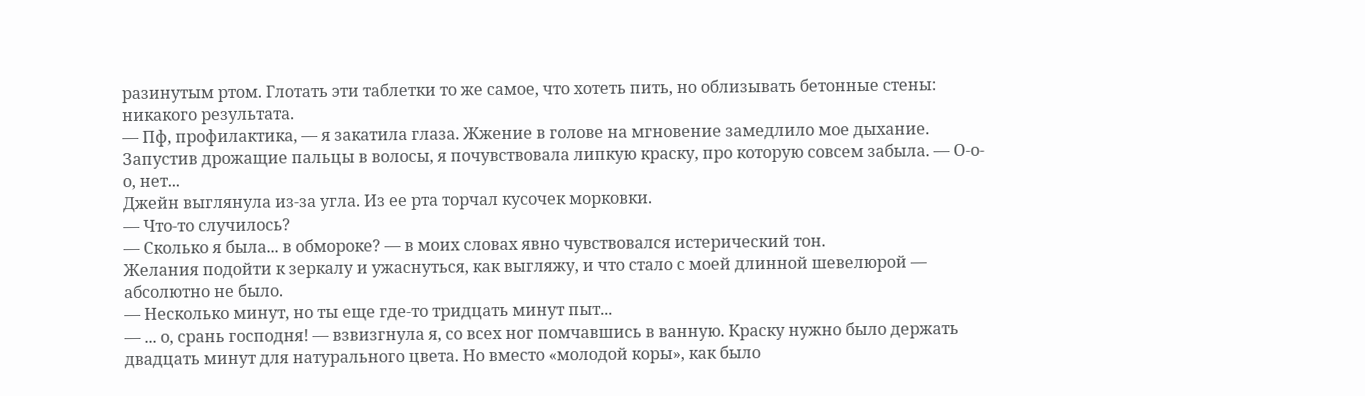разинутым ртом. Глотать эти таблетки то же самое, что хотеть пить, но облизывать бетонные стены: никакого результата.
— Пф, профилактика, — я закатила глаза. Жжение в голове на мгновение замедлило мое дыхание. Запустив дрожащие пальцы в волосы, я почувствовала липкую краску, про которую совсем забыла. — О-о-о, нет...
Джейн выглянула из-за угла. Из ее рта торчал кусочек морковки.
— Что-то случилось?
— Сколько я была... в обмороке? — в моих словах явно чувствовался истерический тон.
Желания подойти к зеркалу и ужаснуться, как выгляжу, и что стало с моей длинной шевелюрой — абсолютно не было.
— Несколько минут, но ты еще где-то тридцать минут пыт...
— ... о, срань господня! — взвизгнула я, со всех ног помчавшись в ванную. Краску нужно было держать двадцать минут для натурального цвета. Но вместо «молодой коры», как было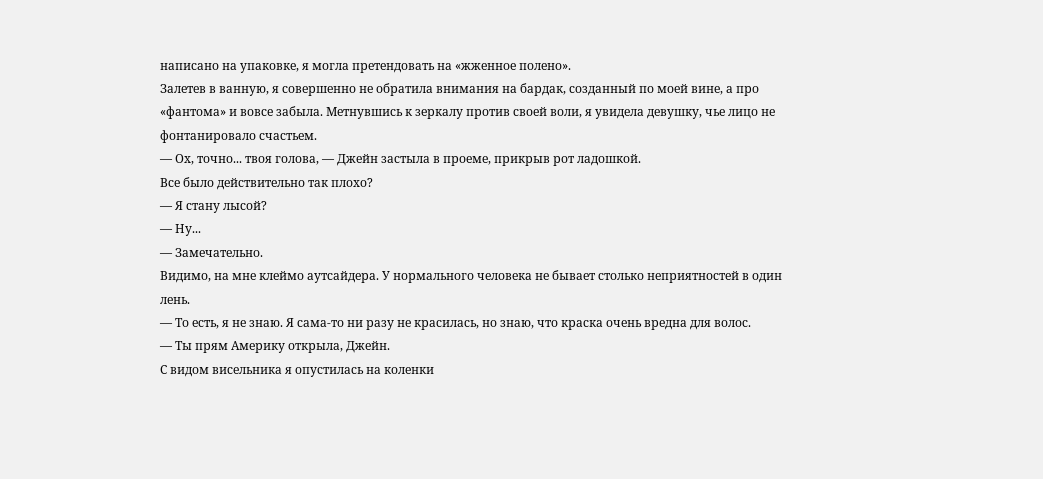написано на упаковке, я могла претендовать на «жженное полено».
Залетев в ванную, я совершенно не обратила внимания на бардак, созданный по моей вине, а про «фантома» и вовсе забыла. Метнувшись к зеркалу против своей воли, я увидела девушку, чье лицо не фонтанировало счастьем.
— Ох, точно... твоя голова, — Джейн застыла в проеме, прикрыв рот ладошкой.
Все было действительно так плохо?
— Я стану лысой?
— Ну...
— Замечательно.
Видимо, на мне клеймо аутсайдера. У нормального человека не бывает столько неприятностей в один лень.
— То есть, я не знаю. Я сама-то ни разу не красилась, но знаю, что краска очень вредна для волос.
— Ты прям Америку открыла, Джейн.
С видом висельника я опустилась на коленки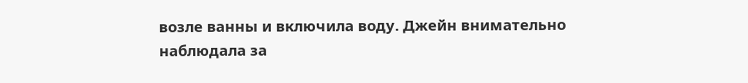возле ванны и включила воду. Джейн внимательно наблюдала за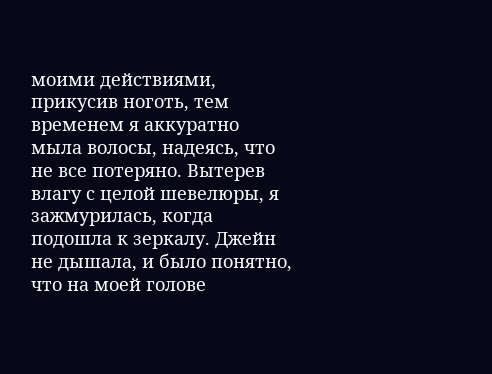моими действиями, прикусив ноготь, тем временем я аккуратно мыла волосы, надеясь, что не все потеряно. Вытерев влагу с целой шевелюры, я зажмурилась, когда подошла к зеркалу. Джейн не дышала, и было понятно, что на моей голове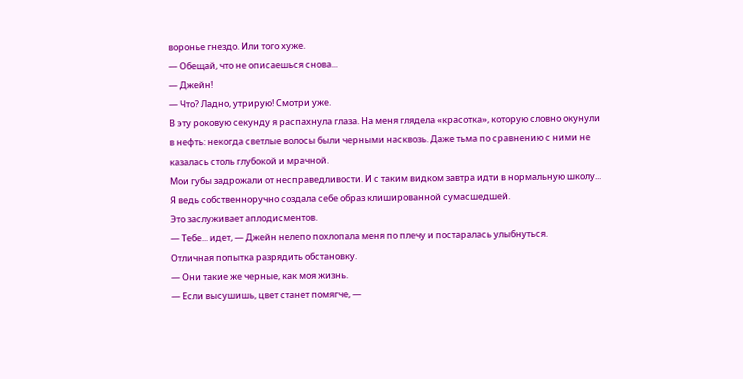воронье гнездо. Или того хуже.
— Обещай, что не описаешься снова...
— Джейн!
— Что? Ладно, утрирую! Смотри уже.
В эту роковую секунду я распахнула глаза. На меня глядела «красотка», которую словно окунули в нефть: некогда светлые волосы были черными насквозь. Даже тьма по сравнению с ними не казалась столь глубокой и мрачной.
Мои губы задрожали от несправедливости. И с таким видком завтра идти в нормальную школу... Я ведь собственноручно создала себе образ клишированной сумасшедшей.
Это заслуживает аплодисментов.
— Тебе... идет, — Джейн нелепо похлопала меня по плечу и постаралась улыбнуться.
Отличная попытка разрядить обстановку.
— Они такие же черные, как моя жизнь.
— Если высушишь, цвет станет помягче, —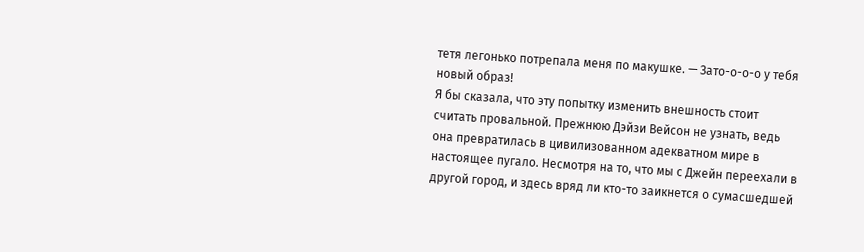тетя легонько потрепала меня по макушке. — Зато-о-о-о у тебя новый образ!
Я бы сказала, что эту попытку изменить внешность стоит считать провальной. Прежнюю Дэйзи Вейсон не узнать, ведь она превратилась в цивилизованном адекватном мире в настоящее пугало. Несмотря на то, что мы с Джейн переехали в другой город, и здесь вряд ли кто-то заикнется о сумасшедшей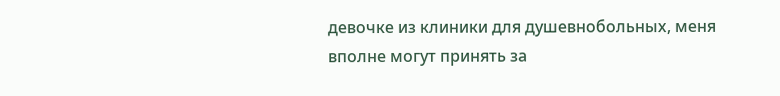девочке из клиники для душевнобольных, меня вполне могут принять за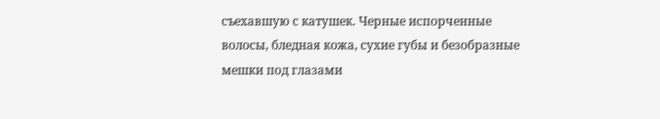съехавшую с катушек. Черные испорченные волосы, бледная кожа, сухие губы и безобразные мешки под глазами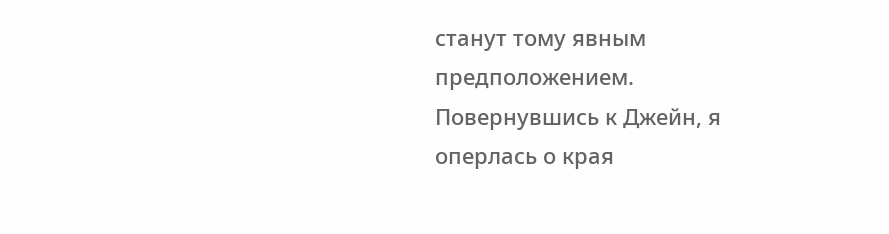станут тому явным предположением.
Повернувшись к Джейн, я оперлась о края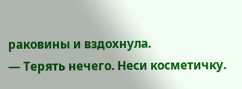раковины и вздохнула.
— Терять нечего. Неси косметичку.